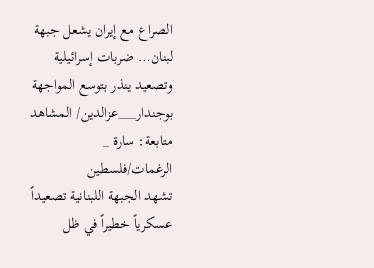الصراع مع إيران يشعل جبهة لبنان… ضربات إسرائيلية وتصعيد ينذر بتوسع المواجهة
بوجندار___عزالدين/ المشاهد
متابعة: سارة _ الرغمات/فلسطين
تشهد الجبهة اللبنانية تصعيداً عسكرياً خطيراً في ظل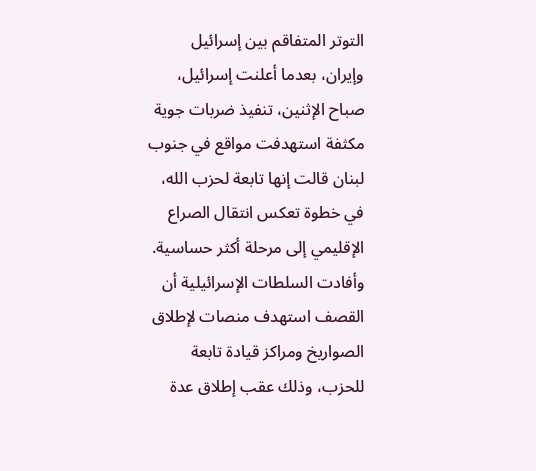التوتر المتفاقم بين إسرائيل وإيران، بعدما أعلنت إسرائيل، صباح الإثنين، تنفيذ ضربات جوية مكثفة استهدفت مواقع في جنوب لبنان قالت إنها تابعة لحزب الله، في خطوة تعكس انتقال الصراع الإقليمي إلى مرحلة أكثر حساسية.
وأفادت السلطات الإسرائيلية أن القصف استهدف منصات لإطلاق الصواريخ ومراكز قيادة تابعة للحزب، وذلك عقب إطلاق عدة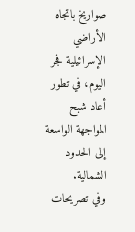صواريخ باتجاه الأراضي الإسرائيلية فجر اليوم، في تطور أعاد شبح المواجهة الواسعة إلى الحدود الشمالية.
وفي تصريحات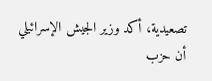تصعيدية، أكد وزير الجيش الإسرائيلي أن حزب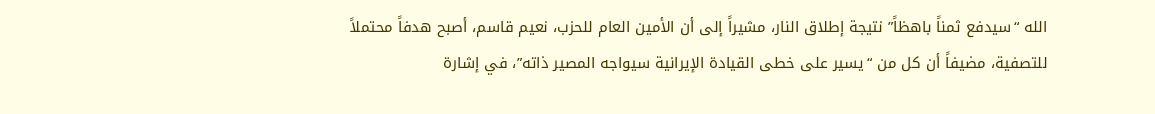الله “سيدفع ثمناً باهظاً” نتيجة إطلاق النار، مشيراً إلى أن الأمين العام للحزب، نعيم قاسم، أصبح هدفاً محتملاً للتصفية، مضيفاً أن كل من “يسير على خطى القيادة الإيرانية سيواجه المصير ذاته”، في إشارة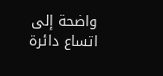واضحة إلى اتساع دائرة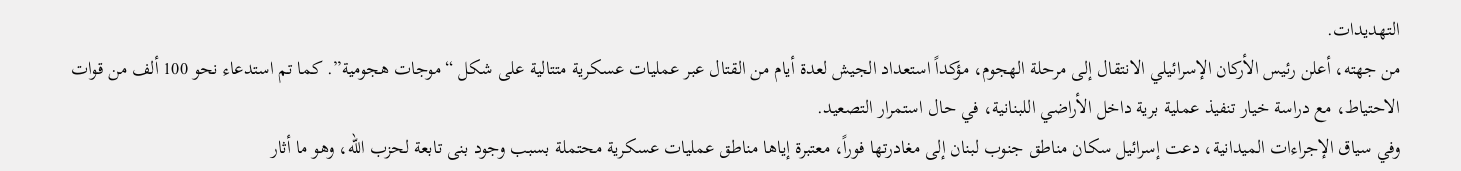التهديدات.
من جهته، أعلن رئيس الأركان الإسرائيلي الانتقال إلى مرحلة الهجوم، مؤكداً استعداد الجيش لعدة أيام من القتال عبر عمليات عسكرية متتالية على شكل “موجات هجومية”. كما تم استدعاء نحو 100 ألف من قوات الاحتياط، مع دراسة خيار تنفيذ عملية برية داخل الأراضي اللبنانية، في حال استمرار التصعيد.
وفي سياق الإجراءات الميدانية، دعت إسرائيل سكان مناطق جنوب لبنان إلى مغادرتها فوراً، معتبرة إياها مناطق عمليات عسكرية محتملة بسبب وجود بنى تابعة لحزب الله، وهو ما أثار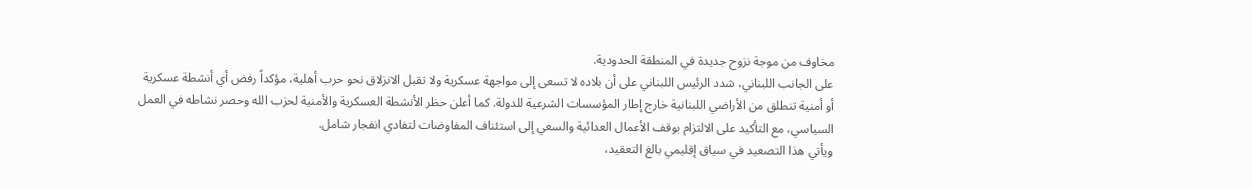مخاوف من موجة نزوح جديدة في المنطقة الحدودية.
على الجانب اللبناني، شدد الرئيس اللبناني على أن بلاده لا تسعى إلى مواجهة عسكرية ولا تقبل الانزلاق نحو حرب أهلية، مؤكداً رفض أي أنشطة عسكرية أو أمنية تنطلق من الأراضي اللبنانية خارج إطار المؤسسات الشرعية للدولة. كما أعلن حظر الأنشطة العسكرية والأمنية لحزب الله وحصر نشاطه في العمل السياسي، مع التأكيد على الالتزام بوقف الأعمال العدائية والسعي إلى استئناف المفاوضات لتفادي انفجار شامل.
ويأتي هذا التصعيد في سياق إقليمي بالغ التعقيد،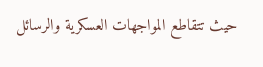حيث تتقاطع المواجهات العسكرية والرسائل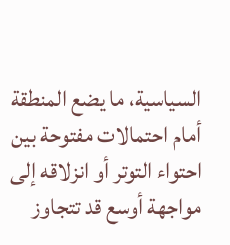السياسية، ما يضع المنطقة أمام احتمالات مفتوحة بين احتواء التوتر أو انزلاقه إلى مواجهة أوسع قد تتجاوز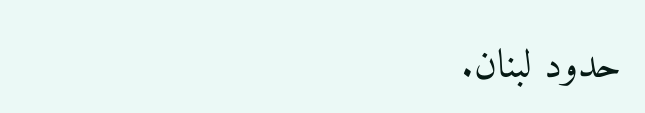حدود لبنان.